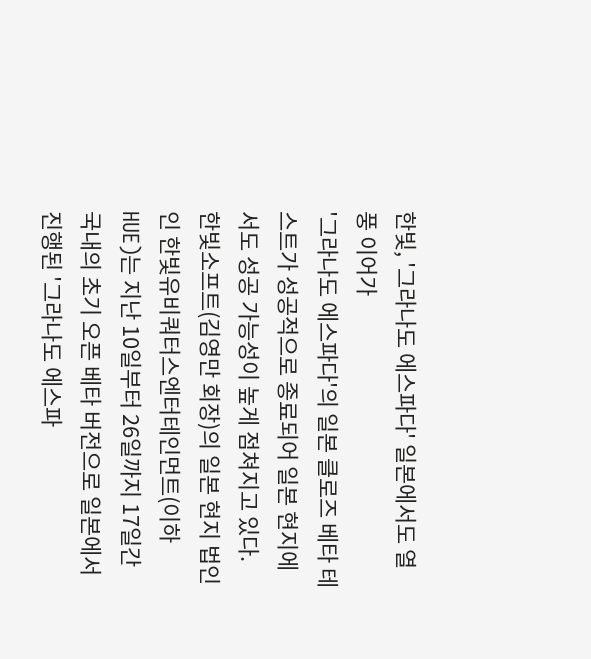한빛, '그라나도 에스파다' 일본에서도 열풍 이어가
'그라나도 에스파다'의 일본 클로즈 베타 테스트가 성공적으로 종료되어 일본 현지에서도 성공 가능성이 높게 점쳐지고 있다.
한빛소프트(김영만 회장)의 일본 현지 법인인 한빛유비쿼터스엔터테인먼트(이하 HUE)는 지난 10일부터 26일까지 17일간 국내의 초기 오픈 베타 버전으로 일본에서 진행된 '그라나도 에스파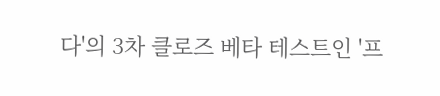다'의 3차 클로즈 베타 테스트인 '프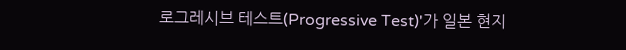로그레시브 테스트(Progressive Test)'가 일본 현지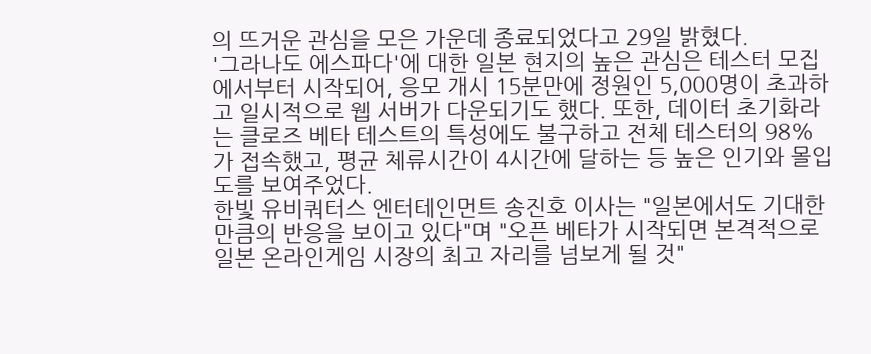의 뜨거운 관심을 모은 가운데 종료되었다고 29일 밝혔다.
'그라나도 에스파다'에 대한 일본 현지의 높은 관심은 테스터 모집에서부터 시작되어, 응모 개시 15분만에 정원인 5,000명이 초과하고 일시적으로 웹 서버가 다운되기도 했다. 또한, 데이터 초기화라는 클로즈 베타 테스트의 특성에도 불구하고 전체 테스터의 98%가 접속했고, 평균 체류시간이 4시간에 달하는 등 높은 인기와 몰입도를 보여주었다.
한빛 유비쿼터스 엔터테인먼트 송진호 이사는 "일본에서도 기대한 만큼의 반응을 보이고 있다"며 "오픈 베타가 시작되면 본격적으로 일본 온라인게임 시장의 최고 자리를 넘보게 될 것"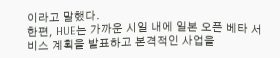이라고 말했다.
한편, HUE는 가까운 시일 내에 일본 오픈 베타 서비스 계획을 발표하고 본격적인 사업을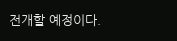전개할 예정이다.